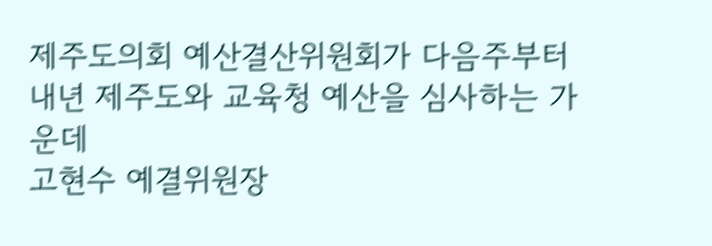제주도의회 예산결산위원회가 다음주부터
내년 제주도와 교육청 예산을 심사하는 가운데
고현수 예결위원장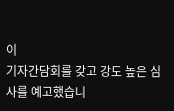이
기자간담회를 갖고 강도 높은 심사를 예고했습니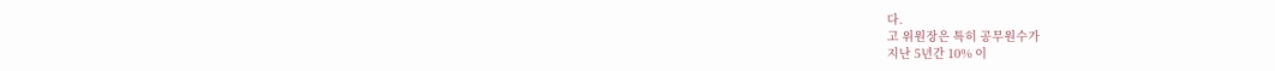다.
고 위원장은 특히 공무원수가
지난 5년간 10% 이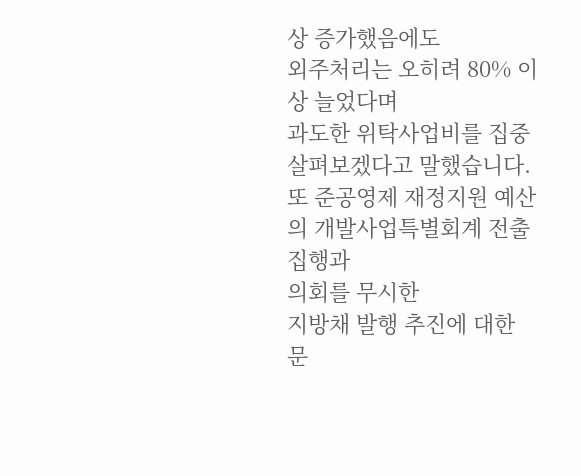상 증가했음에도
외주처리는 오히려 80% 이상 늘었다며
과도한 위탁사업비를 집중 살펴보겠다고 말했습니다.
또 준공영제 재정지원 예산의 개발사업특별회계 전출 집행과
의회를 무시한
지방채 발행 추진에 대한 문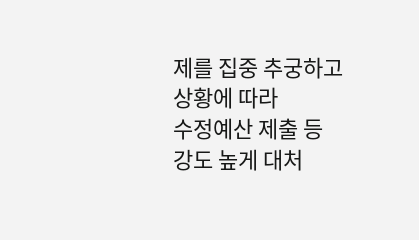제를 집중 추궁하고
상황에 따라
수정예산 제출 등 강도 높게 대처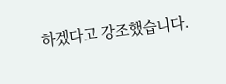하겠다고 강조했습니다.